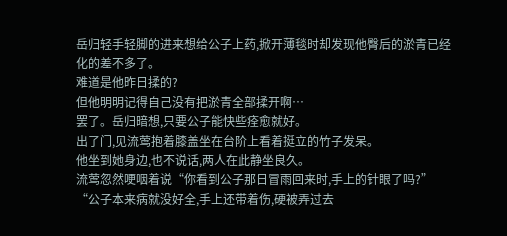岳归轻手轻脚的进来想给公子上药,掀开薄毯时却发现他臀后的淤青已经化的差不多了。
难道是他昨日揉的?
但他明明记得自己没有把淤青全部揉开啊…
罢了。岳归暗想,只要公子能快些痊愈就好。
出了门,见流莺抱着膝盖坐在台阶上看着挺立的竹子发呆。
他坐到她身边,也不说话,两人在此静坐良久。
流莺忽然哽咽着说“你看到公子那日冒雨回来时,手上的针眼了吗?”
“公子本来病就没好全,手上还带着伤,硬被弄过去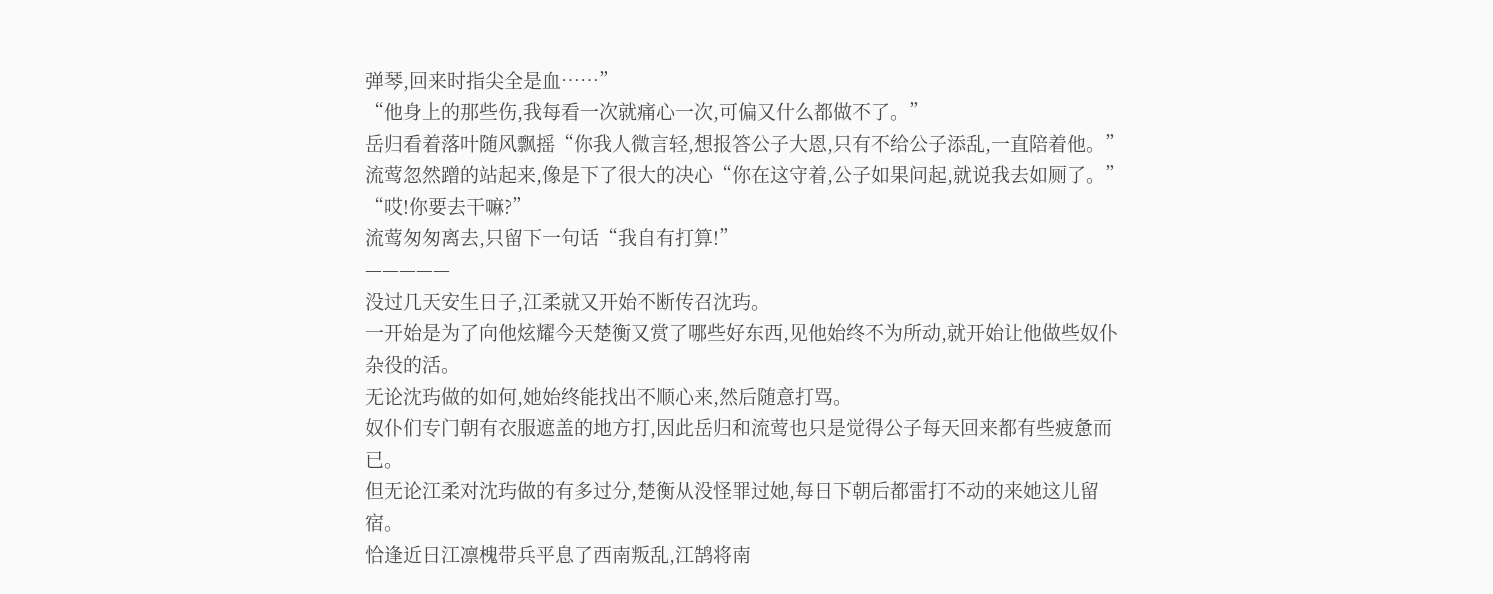弹琴,回来时指尖全是血……”
“他身上的那些伤,我每看一次就痛心一次,可偏又什么都做不了。”
岳归看着落叶随风飘摇“你我人微言轻,想报答公子大恩,只有不给公子添乱,一直陪着他。”
流莺忽然蹭的站起来,像是下了很大的决心“你在这守着,公子如果问起,就说我去如厕了。”
“哎!你要去干嘛?”
流莺匆匆离去,只留下一句话“我自有打算!”
—————
没过几天安生日子,江柔就又开始不断传召沈玙。
一开始是为了向他炫耀今天楚衡又赏了哪些好东西,见他始终不为所动,就开始让他做些奴仆杂役的活。
无论沈玙做的如何,她始终能找出不顺心来,然后随意打骂。
奴仆们专门朝有衣服遮盖的地方打,因此岳归和流莺也只是觉得公子每天回来都有些疲惫而已。
但无论江柔对沈玙做的有多过分,楚衡从没怪罪过她,每日下朝后都雷打不动的来她这儿留宿。
恰逢近日江凛槐带兵平息了西南叛乱,江鹄将南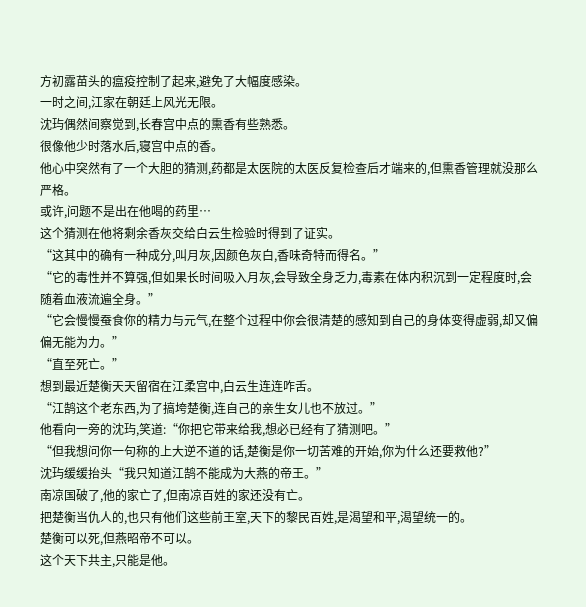方初露苗头的瘟疫控制了起来,避免了大幅度感染。
一时之间,江家在朝廷上风光无限。
沈玙偶然间察觉到,长春宫中点的熏香有些熟悉。
很像他少时落水后,寝宫中点的香。
他心中突然有了一个大胆的猜测,药都是太医院的太医反复检查后才端来的,但熏香管理就没那么严格。
或许,问题不是出在他喝的药里…
这个猜测在他将剩余香灰交给白云生检验时得到了证实。
“这其中的确有一种成分,叫月灰,因颜色灰白,香味奇特而得名。”
“它的毒性并不算强,但如果长时间吸入月灰,会导致全身乏力,毒素在体内积沉到一定程度时,会随着血液流遍全身。”
“它会慢慢蚕食你的精力与元气,在整个过程中你会很清楚的感知到自己的身体变得虚弱,却又偏偏无能为力。”
“直至死亡。”
想到最近楚衡天天留宿在江柔宫中,白云生连连咋舌。
“江鹄这个老东西,为了搞垮楚衡,连自己的亲生女儿也不放过。”
他看向一旁的沈玙,笑道:“你把它带来给我,想必已经有了猜测吧。”
“但我想问你一句称的上大逆不道的话,楚衡是你一切苦难的开始,你为什么还要救他?”
沈玙缓缓抬头“我只知道江鹄不能成为大燕的帝王。”
南凉国破了,他的家亡了,但南凉百姓的家还没有亡。
把楚衡当仇人的,也只有他们这些前王室,天下的黎民百姓,是渴望和平,渴望统一的。
楚衡可以死,但燕昭帝不可以。
这个天下共主,只能是他。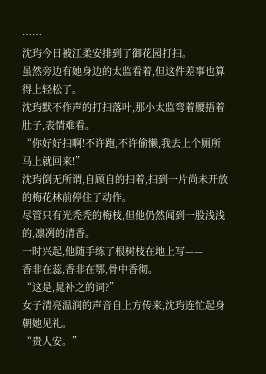……
沈玙今日被江柔安排到了御花园打扫。
虽然旁边有她身边的太监看着,但这件差事也算得上轻松了。
沈玙默不作声的打扫落叶,那小太监弯着腰捂着肚子,表情难看。
“你好好扫啊!不许跑,不许偷懒,我去上个厕所马上就回来!”
沈玙倒无所谓,自顾自的扫着,扫到一片尚未开放的梅花林前停住了动作。
尽管只有光秃秃的梅枝,但他仍然闻到一股浅浅的,凛冽的清香。
一时兴起,他随手练了根树枝在地上写——
香非在蕊,香非在鄂,骨中香彻。
“这是,晁补之的词?”
女子清亮温润的声音自上方传来,沈玙连忙起身朝她见礼。
“贵人安。”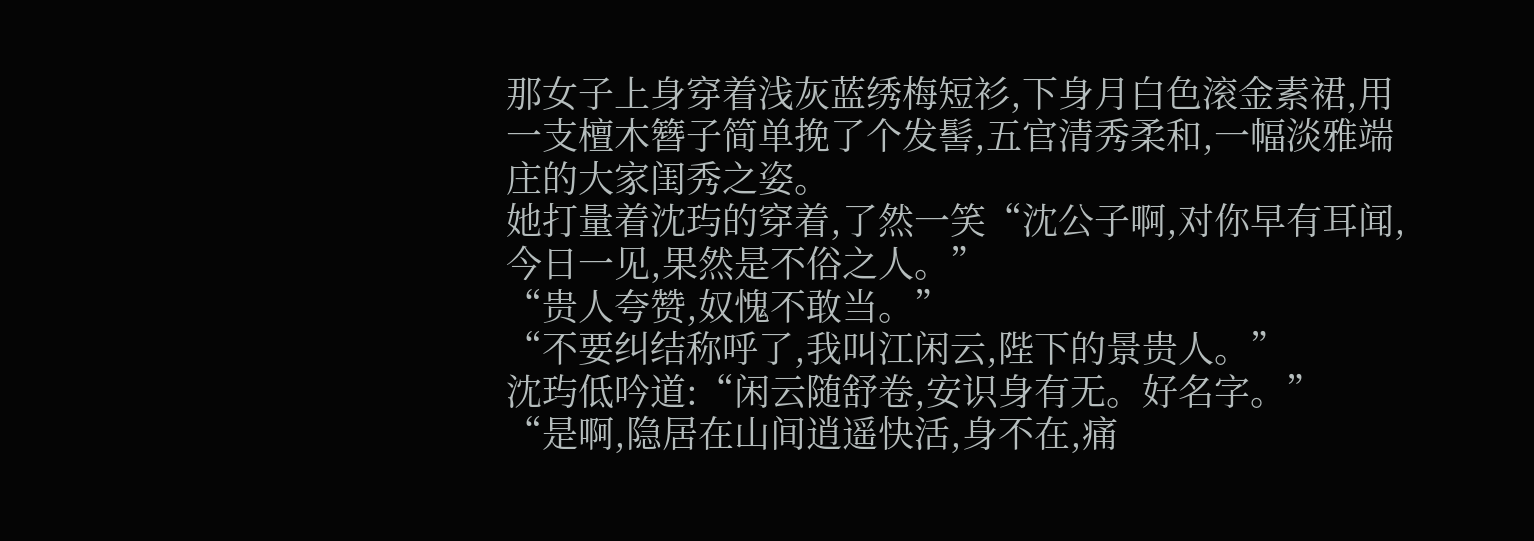那女子上身穿着浅灰蓝绣梅短衫,下身月白色滚金素裙,用一支檀木簪子简单挽了个发髻,五官清秀柔和,一幅淡雅端庄的大家闺秀之姿。
她打量着沈玙的穿着,了然一笑“沈公子啊,对你早有耳闻,今日一见,果然是不俗之人。”
“贵人夸赞,奴愧不敢当。”
“不要纠结称呼了,我叫江闲云,陛下的景贵人。”
沈玙低吟道:“闲云随舒卷,安识身有无。好名字。”
“是啊,隐居在山间逍遥快活,身不在,痛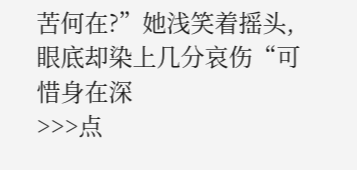苦何在?”她浅笑着摇头,眼底却染上几分哀伤“可惜身在深
>>>点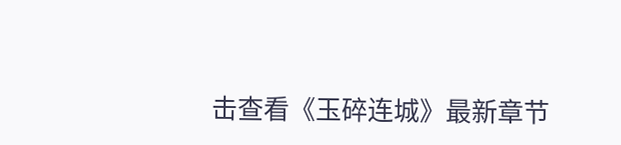击查看《玉碎连城》最新章节